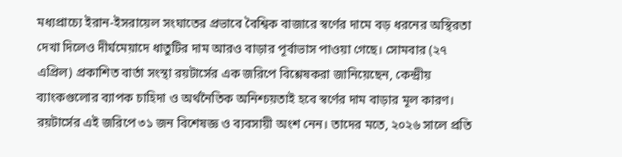মধ্যপ্রাচ্যে ইরান-ইসরায়েল সংঘাতের প্রভাবে বৈশ্বিক বাজারে স্বর্ণের দামে বড় ধরনের অস্থিরতা দেখা দিলেও দীর্ঘমেয়াদে ধাতুটির দাম আরও বাড়ার পূর্বাভাস পাওয়া গেছে। সোমবার (২৭ এপ্রিল) প্রকাশিত বার্তা সংস্থা রয়টার্সের এক জরিপে বিশ্লেষকরা জানিয়েছেন, কেন্দ্রীয় ব্যাংকগুলোর ব্যাপক চাহিদা ও অর্থনৈতিক অনিশ্চয়তাই হবে স্বর্ণের দাম বাড়ার মূল কারণ।
রয়টার্সের এই জরিপে ৩১ জন বিশেষজ্ঞ ও ব্যবসায়ী অংশ নেন। তাদের মতে, ২০২৬ সালে প্রতি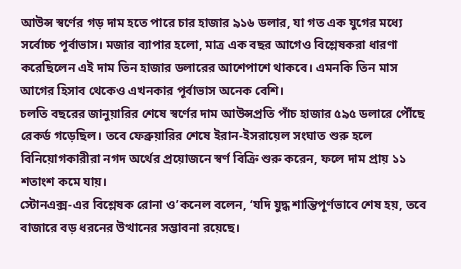আউন্স স্বর্ণের গড় দাম হতে পারে চার হাজার ৯১৬ ডলার, যা গত এক যুগের মধ্যে সর্বোচ্চ পূর্বাভাস। মজার ব্যাপার হলো, মাত্র এক বছর আগেও বিশ্লেষকরা ধারণা করেছিলেন এই দাম তিন হাজার ডলারের আশেপাশে থাকবে। এমনকি তিন মাস আগের হিসাব থেকেও এখনকার পূর্বাভাস অনেক বেশি।
চলতি বছরের জানুয়ারির শেষে স্বর্ণের দাম আউন্সপ্রতি পাঁচ হাজার ৫৯৫ ডলারে পৌঁছে রেকর্ড গড়েছিল। তবে ফেব্রুয়ারির শেষে ইরান-ইসরায়েল সংঘাত শুরু হলে বিনিয়োগকারীরা নগদ অর্থের প্রয়োজনে স্বর্ণ বিক্রি শুরু করেন, ফলে দাম প্রায় ১১ শতাংশ কমে যায়।
স্টোনএক্স-এর বিশ্লেষক রোনা ও’কনেল বলেন, ‘যদি যুদ্ধ শান্তিপূর্ণভাবে শেষ হয়, তবে বাজারে বড় ধরনের উত্থানের সম্ভাবনা রয়েছে।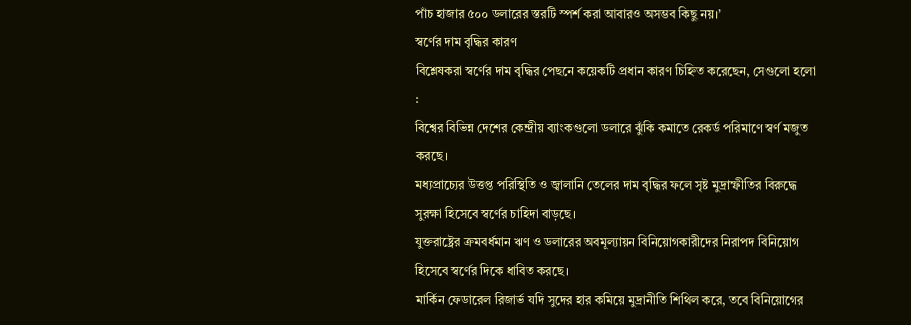পাঁচ হাজার ৫০০ ডলারের স্তরটি স্পর্শ করা আবারও অসম্ভব কিছু নয়।’
স্বর্ণের দাম বৃদ্ধির কারণ
বিশ্লেষকরা স্বর্ণের দাম বৃদ্ধির পেছনে কয়েকটি প্রধান কারণ চিহ্নিত করেছেন, সেগুলো হলো :
বিশ্বের বিভিন্ন দেশের কেন্দ্রীয় ব্যাংকগুলো ডলারে ঝুঁকি কমাতে রেকর্ড পরিমাণে স্বর্ণ মজুত করছে।
মধ্যপ্রাচ্যের উত্তপ্ত পরিস্থিতি ও জ্বালানি তেলের দাম বৃদ্ধির ফলে সৃষ্ট মুদ্রাস্ফীতির বিরুদ্ধে সুরক্ষা হিসেবে স্বর্ণের চাহিদা বাড়ছে।
যুক্তরাষ্ট্রের ক্রমবর্ধমান ঋণ ও ডলারের অবমূল্যায়ন বিনিয়োগকারীদের নিরাপদ বিনিয়োগ হিসেবে স্বর্ণের দিকে ধাবিত করছে।
মার্কিন ফেডারেল রিজার্ভ যদি সুদের হার কমিয়ে মুদ্রানীতি শিথিল করে, তবে বিনিয়োগের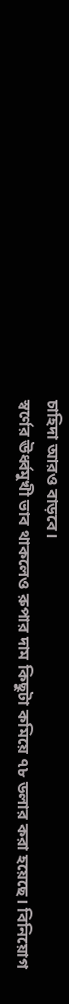চাহিদা আরও বাড়বে।
স্বর্ণের ঊর্ধ্বমুখী ভাব থাকলেও রুপার দাম কিছুটা কমিয়ে ৭৮ ডলার করা হয়েছে। বিনিয়োগ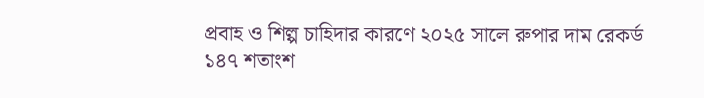প্রবাহ ও শিল্প চাহিদার কারণে ২০২৫ সালে রুপার দাম রেকর্ড ১৪৭ শতাংশ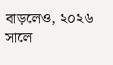বাড়লেও, ২০২৬ সালে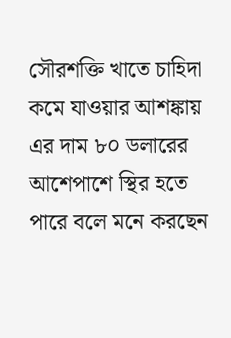সৌরশক্তি খাতে চাহিদা কমে যাওয়ার আশঙ্কায় এর দাম ৮০ ডলারের আশেপাশে স্থির হতে পারে বলে মনে করছেন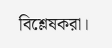বিশ্লেষকরা।